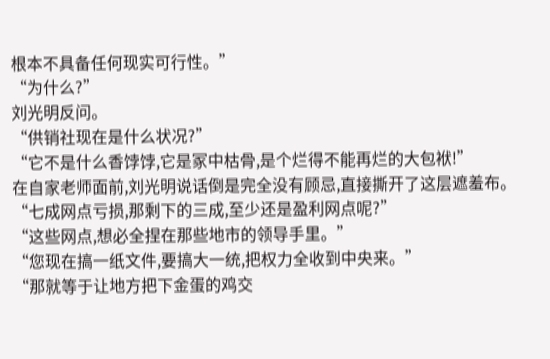根本不具备任何现实可行性。”
“为什么?”
刘光明反问。
“供销社现在是什么状况?”
“它不是什么香饽饽,它是冢中枯骨,是个烂得不能再烂的大包袱!”
在自家老师面前,刘光明说话倒是完全没有顾忌,直接撕开了这层遮羞布。
“七成网点亏损,那剩下的三成,至少还是盈利网点呢?”
“这些网点,想必全捏在那些地市的领导手里。”
“您现在搞一纸文件,要搞大一统,把权力全收到中央来。”
“那就等于让地方把下金蛋的鸡交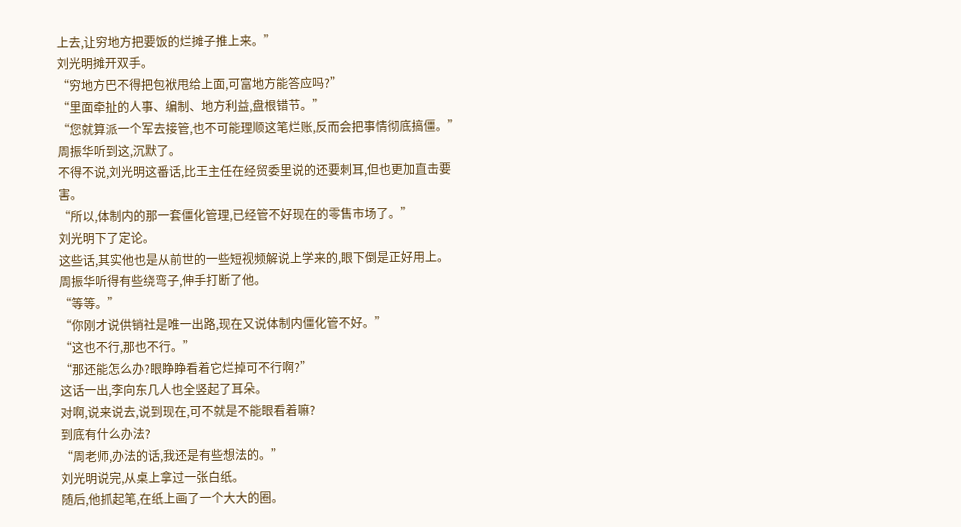上去,让穷地方把要饭的烂摊子推上来。”
刘光明摊开双手。
“穷地方巴不得把包袱甩给上面,可富地方能答应吗?”
“里面牵扯的人事、编制、地方利益,盘根错节。”
“您就算派一个军去接管,也不可能理顺这笔烂账,反而会把事情彻底搞僵。”
周振华听到这,沉默了。
不得不说,刘光明这番话,比王主任在经贸委里说的还要刺耳,但也更加直击要害。
“所以,体制内的那一套僵化管理,已经管不好现在的零售市场了。”
刘光明下了定论。
这些话,其实他也是从前世的一些短视频解说上学来的,眼下倒是正好用上。
周振华听得有些绕弯子,伸手打断了他。
“等等。”
“你刚才说供销社是唯一出路,现在又说体制内僵化管不好。”
“这也不行,那也不行。”
“那还能怎么办?眼睁睁看着它烂掉可不行啊?”
这话一出,李向东几人也全竖起了耳朵。
对啊,说来说去,说到现在,可不就是不能眼看着嘛?
到底有什么办法?
“周老师,办法的话,我还是有些想法的。”
刘光明说完,从桌上拿过一张白纸。
随后,他抓起笔,在纸上画了一个大大的圈。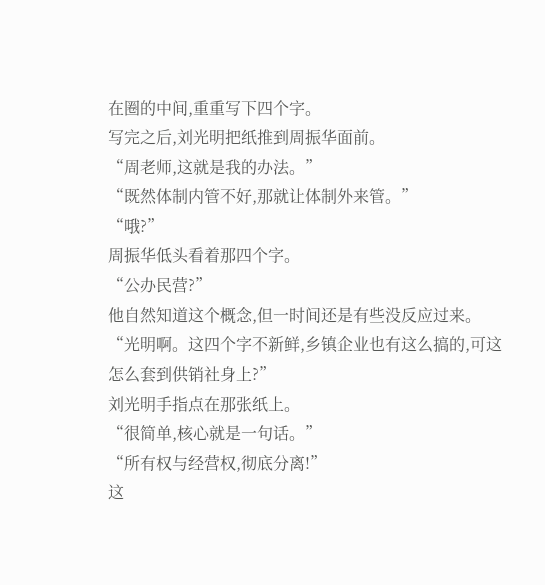在圈的中间,重重写下四个字。
写完之后,刘光明把纸推到周振华面前。
“周老师,这就是我的办法。”
“既然体制内管不好,那就让体制外来管。”
“哦?”
周振华低头看着那四个字。
“公办民营?”
他自然知道这个概念,但一时间还是有些没反应过来。
“光明啊。这四个字不新鲜,乡镇企业也有这么搞的,可这怎么套到供销社身上?”
刘光明手指点在那张纸上。
“很简单,核心就是一句话。”
“所有权与经营权,彻底分离!”
这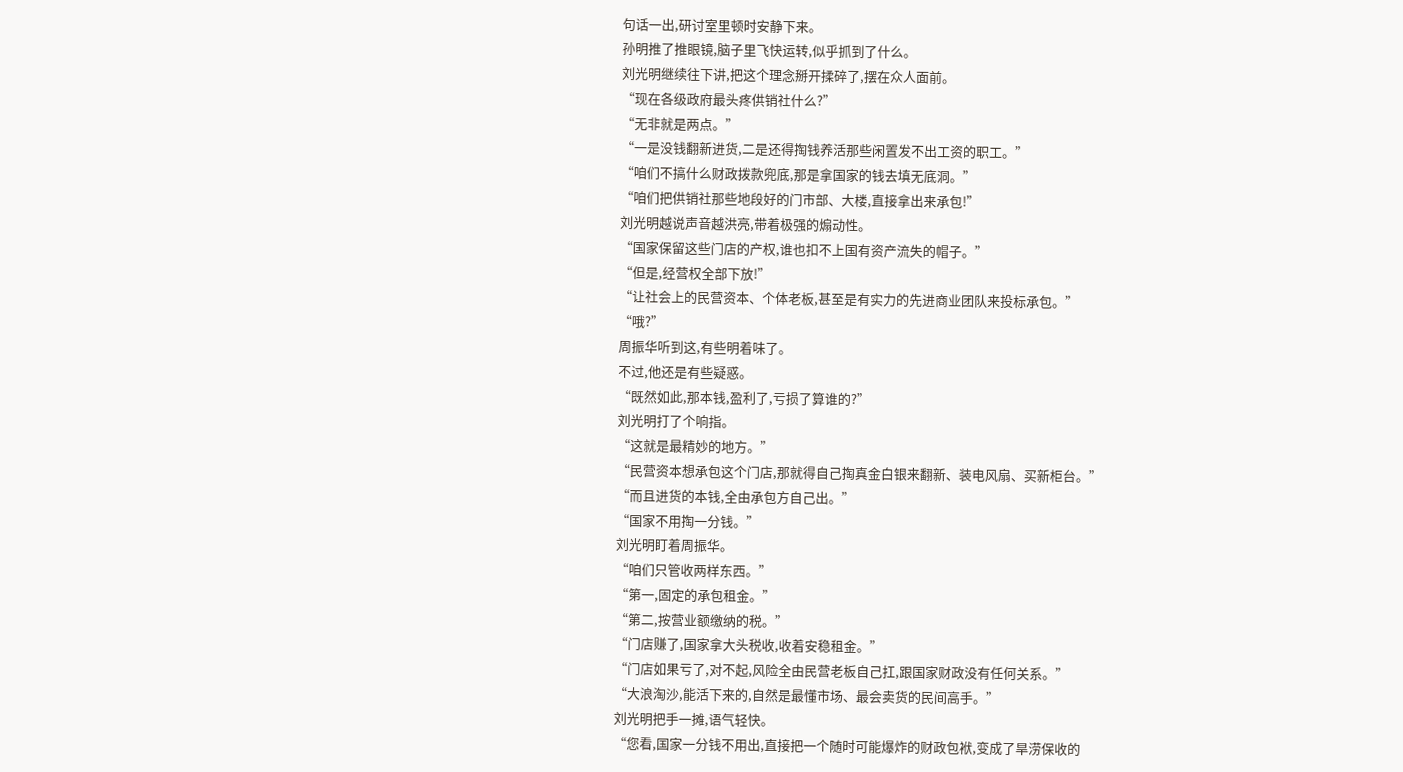句话一出,研讨室里顿时安静下来。
孙明推了推眼镜,脑子里飞快运转,似乎抓到了什么。
刘光明继续往下讲,把这个理念掰开揉碎了,摆在众人面前。
“现在各级政府最头疼供销社什么?”
“无非就是两点。”
“一是没钱翻新进货,二是还得掏钱养活那些闲置发不出工资的职工。”
“咱们不搞什么财政拨款兜底,那是拿国家的钱去填无底洞。”
“咱们把供销社那些地段好的门市部、大楼,直接拿出来承包!”
刘光明越说声音越洪亮,带着极强的煽动性。
“国家保留这些门店的产权,谁也扣不上国有资产流失的帽子。”
“但是,经营权全部下放!”
“让社会上的民营资本、个体老板,甚至是有实力的先进商业团队来投标承包。”
“哦?”
周振华听到这,有些明着味了。
不过,他还是有些疑惑。
“既然如此,那本钱,盈利了,亏损了算谁的?”
刘光明打了个响指。
“这就是最精妙的地方。”
“民营资本想承包这个门店,那就得自己掏真金白银来翻新、装电风扇、买新柜台。”
“而且进货的本钱,全由承包方自己出。”
“国家不用掏一分钱。”
刘光明盯着周振华。
“咱们只管收两样东西。”
“第一,固定的承包租金。”
“第二,按营业额缴纳的税。”
“门店赚了,国家拿大头税收,收着安稳租金。”
“门店如果亏了,对不起,风险全由民营老板自己扛,跟国家财政没有任何关系。”
“大浪淘沙,能活下来的,自然是最懂市场、最会卖货的民间高手。”
刘光明把手一摊,语气轻快。
“您看,国家一分钱不用出,直接把一个随时可能爆炸的财政包袱,变成了旱涝保收的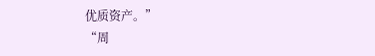优质资产。”
“周